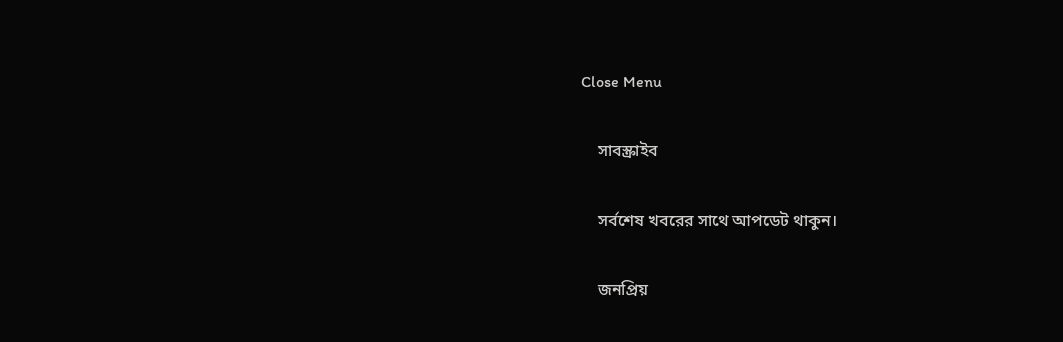Close Menu

    সাবস্ক্রাইব

    সর্বশেষ খবরের সাথে আপডেট থাকুন।

    জনপ্রিয়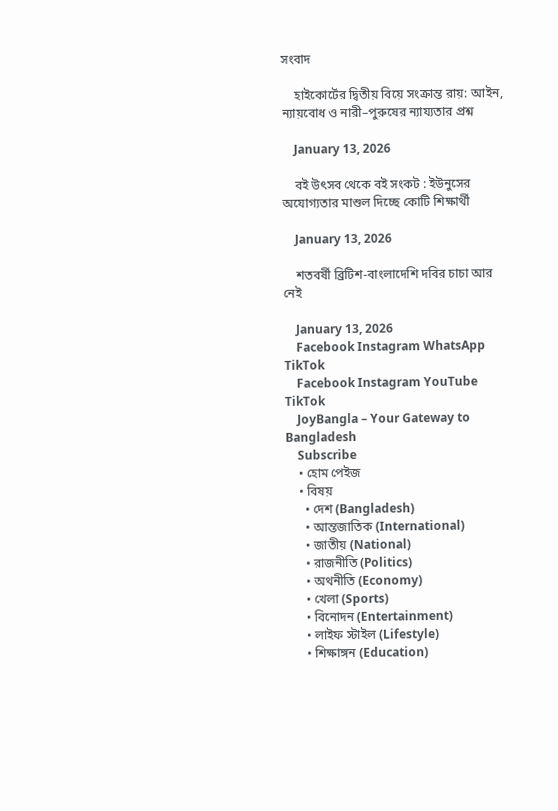সংবাদ

    হাইকোর্টের দ্বিতীয় বিয়ে সংক্রান্ত রায়: আইন, ন্যায়বোধ ও নারী–পুরুষের ন্যায্যতার প্রশ্ন

    January 13, 2026

    বই উৎসব থেকে বই সংকট : ইউনুসের অযোগ্যতার মাশুল দিচ্ছে কোটি শিক্ষার্থী

    January 13, 2026

    শতবর্ষী ব্রিটিশ-বাংলাদেশি দবির চাচা আর নেই

    January 13, 2026
    Facebook Instagram WhatsApp TikTok
    Facebook Instagram YouTube TikTok
    JoyBangla – Your Gateway to Bangladesh
    Subscribe
    • হোম পেইজ
    • বিষয়
      • দেশ (Bangladesh)
      • আন্তজাতিক (International)
      • জাতীয় (National)
      • রাজনীতি (Politics)
      • অথনীতি (Economy)
      • খেলা (Sports)
      • বিনোদন (Entertainment)
      • লাইফ স্টাইল (Lifestyle)
      • শিক্ষাঙ্গন (Education)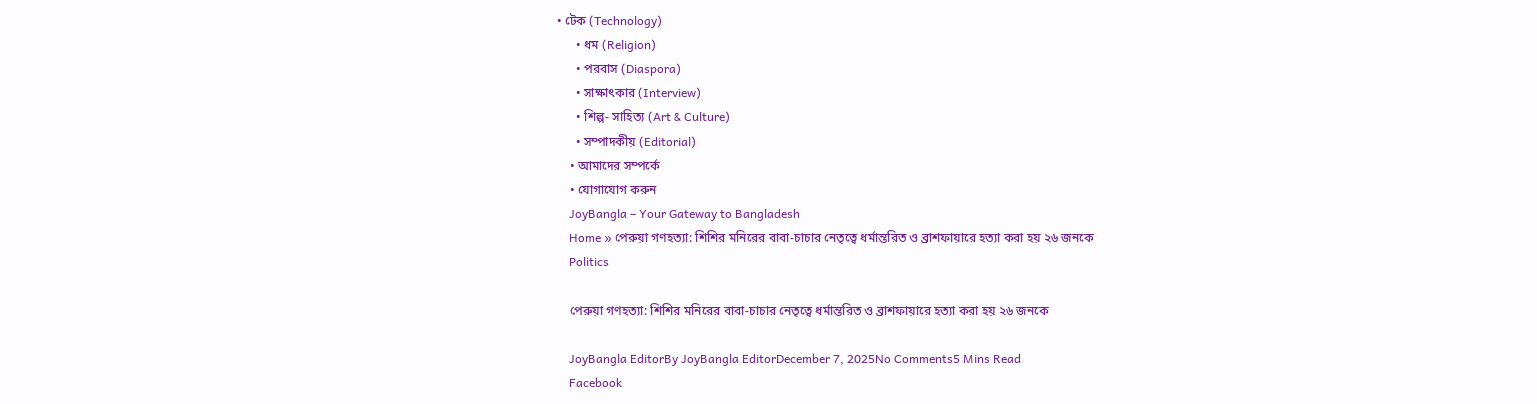• টেক (Technology)
      • ধম (Religion)
      • পরবাস (Diaspora)
      • সাক্ষাৎকার (Interview)
      • শিল্প- সাহিত্য (Art & Culture)
      • সম্পাদকীয় (Editorial)
    • আমাদের সম্পর্কে
    • যোগাযোগ করুন
    JoyBangla – Your Gateway to Bangladesh
    Home » পেরুয়া গণহত্যা: শিশির মনিরের বাবা-চাচার নেতৃত্বে ধর্মান্তরিত ও ব্রাশফায়ারে হত্যা করা হয় ২৬ জনকে
    Politics

    পেরুয়া গণহত্যা: শিশির মনিরের বাবা-চাচার নেতৃত্বে ধর্মান্তরিত ও ব্রাশফায়ারে হত্যা করা হয় ২৬ জনকে

    JoyBangla EditorBy JoyBangla EditorDecember 7, 2025No Comments5 Mins Read
    Facebook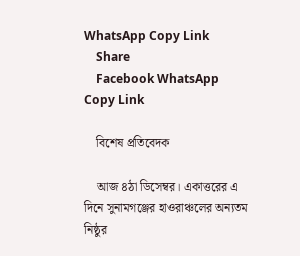WhatsApp Copy Link
    Share
    Facebook WhatsApp Copy Link

    বিশেষ প্রতিবেদক

    আজ ৪ঠা ডিসেম্বর। একাত্তরের এ দিনে সুনামগঞ্জের হাওরাঞ্চলের অন্যতম নিষ্ঠুর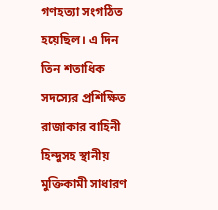গণহত্যা সংগঠিত হয়েছিল। এ দিন তিন শতাধিক সদস্যের প্রশিক্ষিত রাজাকার বাহিনী হিন্দুসহ স্থানীয় মুক্তিকামী সাধারণ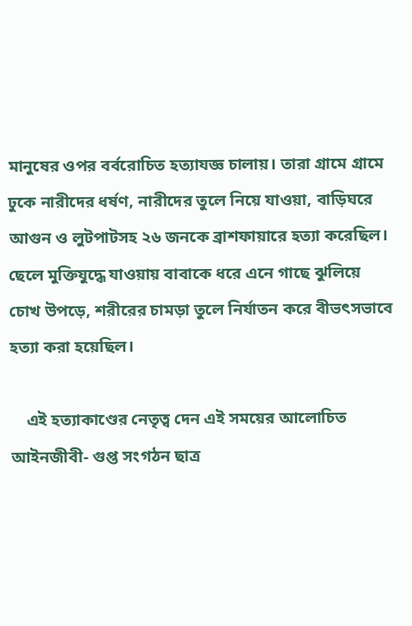মানুষের ওপর বর্বরোচিত হত্যাযজ্ঞ চালায়। তারা গ্রামে গ্রামে ঢুকে নারীদের ধর্ষণ, নারীদের তুলে নিয়ে যাওয়া, বাড়িঘরে আগুন ও লুটপাটসহ ২৬ জনকে ব্রাশফায়ারে হত্যা করেছিল। ছেলে মুক্তিযুদ্ধে যাওয়ায় বাবাকে ধরে এনে গাছে ঝুলিয়ে চোখ উপড়ে, শরীরের চামড়া তুলে নির্যাতন করে বীভৎসভাবে হত্যা করা হয়েছিল।

    এই হত্যাকাণ্ডের নেতৃত্ব দেন এই সময়ের আলোচিত আইনজীবী- গুপ্ত সংগঠন ছাত্র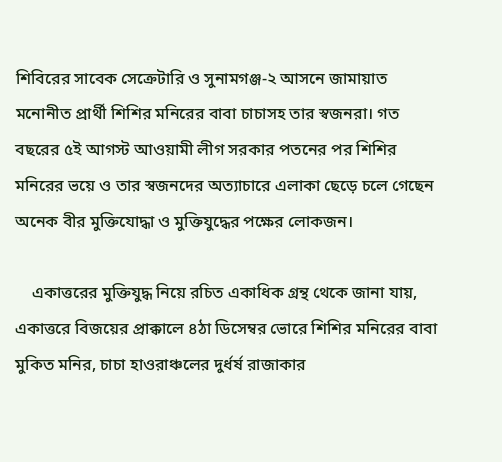শিবিরের সাবেক সেক্রেটারি ও সুনামগঞ্জ-২ আসনে জামায়াত মনোনীত প্রার্থী শিশির মনিরের বাবা চাচাসহ তার স্বজনরা। গত বছরের ৫ই আগস্ট আওয়ামী লীগ সরকার পতনের পর শিশির মনিরের ভয়ে ও তার স্বজনদের অত্যাচারে এলাকা ছেড়ে চলে গেছেন অনেক বীর মুক্তিযোদ্ধা ও মুক্তিযুদ্ধের পক্ষের লোকজন।

    একাত্তরের মুক্তিযুদ্ধ নিয়ে রচিত একাধিক গ্রন্থ থেকে জানা যায়, একাত্তরে বিজয়ের প্রাক্কালে ৪ঠা ডিসেম্বর ভোরে শিশির মনিরের বাবা মুকিত মনির, চাচা হাওরাঞ্চলের দুর্ধর্ষ রাজাকার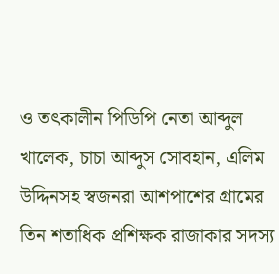ও তৎকালীন পিডিপি নেতা আব্দুল খালেক, চাচা আব্দুস সোবহান, এলিম উদ্দিনসহ স্বজনরা আশপাশের গ্রামের তিন শতাধিক প্রশিক্ষক রাজাকার সদস্য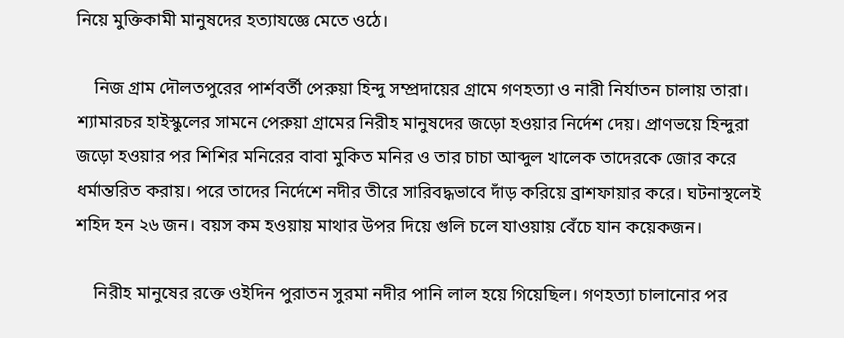নিয়ে মুক্তিকামী মানুষদের হত্যাযজ্ঞে মেতে ওঠে।

    নিজ গ্রাম দৌলতপুরের পার্শবর্তী পেরুয়া হিন্দু সম্প্রদায়ের গ্রামে গণহত্যা ও নারী নির্যাতন চালায় তারা। শ্যামারচর হাইস্কুলের সামনে পেরুয়া গ্রামের নিরীহ মানুষদের জড়ো হওয়ার নির্দেশ দেয়। প্রাণভয়ে হিন্দুরা জড়ো হওয়ার পর শিশির মনিরের বাবা মুকিত মনির ও তার চাচা আব্দুল খালেক তাদেরকে জোর করে ধর্মান্তরিত করায়। পরে তাদের নির্দেশে নদীর তীরে সারিবদ্ধভাবে দাঁড় করিয়ে ব্রাশফায়ার করে। ঘটনাস্থলেই শহিদ হন ২৬ জন। বয়স কম হওয়ায় মাথার উপর দিয়ে গুলি চলে যাওয়ায় বেঁচে যান কয়েকজন।

    নিরীহ মানুষের রক্তে ওইদিন পুরাতন সুরমা নদীর পানি লাল হয়ে গিয়েছিল। গণহত্যা চালানোর পর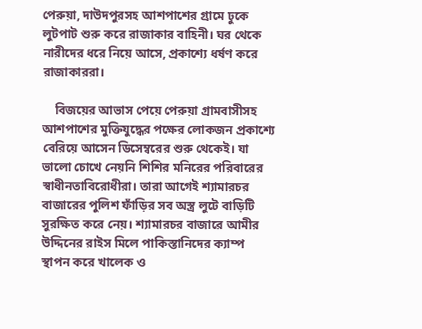পেরুয়া, দাউদপুরসহ আশপাশের গ্রামে ঢুকে লুটপাট শুরু করে রাজাকার বাহিনী। ঘর থেকে নারীদের ধরে নিয়ে আসে, প্রকাশ্যে ধর্ষণ করে রাজাকাররা।

    বিজয়ের আভাস পেয়ে পেরুয়া গ্রামবাসীসহ আশপাশের মুক্তিযুদ্ধের পক্ষের লোকজন প্রকাশ্যে বেরিয়ে আসেন ডিসেম্বরের শুরু থেকেই। যা ভালো চোখে নেয়নি শিশির মনিরের পরিবারের স্বাধীনতাবিরোধীরা। তারা আগেই শ্যামারচর বাজারের পুলিশ ফাঁড়ির সব অস্ত্র লুটে বাড়িটি সুরক্ষিত করে নেয়। শ্যামারচর বাজারে আমীর উদ্দিনের রাইস মিলে পাকিস্তানিদের ক্যাম্প স্থাপন করে খালেক ও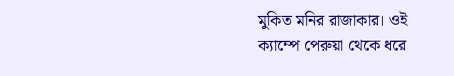মুকিত মনির রাজাকার। ওই ক্যাম্পে পেরুয়া থেকে ধরে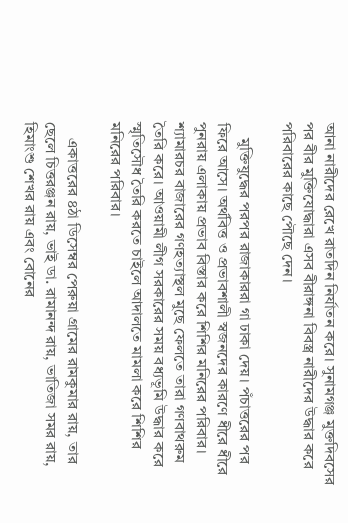আনা নারীদের রেখে রাতদিন নির্যাতন করে। সুনামগঞ্জ মুক্তদিবসের পর বীর মুক্তিযোদ্ধারা এসব বীরাঙ্গনা বিবস্ত্র নারীদের উদ্ধার করে পরিবারের কাছে পৌছে দেন।

    মুক্তিযুদ্ধের পরপর রাজাকাররা গা ঢাকা দেয়। পঁচাত্তরের পর ফিরে আসে। অর্থবিত্ত ও প্রভাবশালী স্বজনদের কারণে ধীরে ধীরে পুনরায় এলাকায় প্রভাব বিস্তার করে শিশির মনিরের পরিবার। শ্যামারচর বাজারের গণহত্যাস্থল মুছে ফেলতে তারা গণবাথরুম তৈরি করে। আওয়ামী লীগ সরকারের সময় বধ্যভূমি উদ্ধার করে স্মৃতিসৌধ তৈরি করতে চাইলে আদালতে মামলা করে শিশির মনিরের পরিবার।

    একাত্তরের ৪ঠা ডিসেম্বর পেরুয়া গ্রামের রামকুমার রায়, তার ছেলে চিত্তরঞ্জন রায়, ভাই ডা. রামানন্দ রায়, ভাতিজা সমর রায়, হিমাংশু শেখর রায় এবং বোনের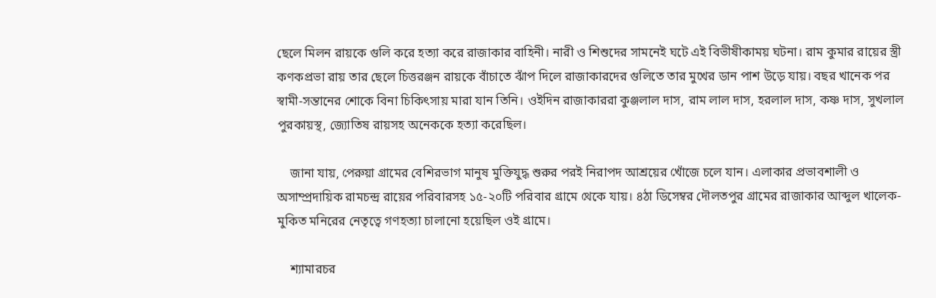ছেলে মিলন রায়কে গুলি করে হত্যা করে রাজাকার বাহিনী। নারী ও শিশুদের সামনেই ঘটে এই বিভীষীকাময় ঘটনা। রাম কুমার রায়ের স্ত্রী কণকপ্রভা রায় তার ছেলে চিত্তরঞ্জন রায়কে বাঁচাতে ঝাঁপ দিলে রাজাকারদের গুলিতে তার মুখের ডান পাশ উড়ে যায়। বছর খানেক পর স্বামী-সন্তানের শোকে বিনা চিকিৎসায় মারা যান তিনি। ওইদিন রাজাকাররা কুঞ্জলাল দাস, রাম লাল দাস, হরলাল দাস, কষ্ণ দাস, সুখলাল পুরকায়স্থ, জ্যোতিষ রায়সহ অনেককে হত্যা করেছিল।

    জানা যায়, পেরুয়া গ্রামের বেশিরভাগ মানুষ মুক্তিযুদ্ধ শুরুর পরই নিরাপদ আশ্রয়ের খোঁজে চলে যান। এলাকার প্রভাবশালী ও অসাম্প্রদায়িক রামচন্দ্র রায়ের পরিবারসহ ১৫-২০টি পরিবার গ্রামে থেকে যায়। ৪ঠা ডিসেম্বর দৌলতপুর গ্রামের রাজাকার আব্দুল খালেক-মুকিত মনিরের নেতৃত্বে গণহত্যা চালানো হয়েছিল ওই গ্রামে।

    শ্যামারচর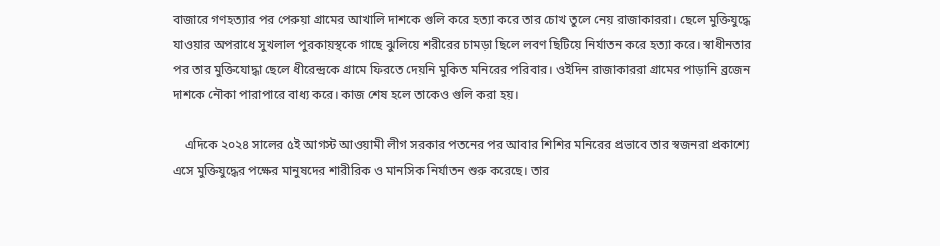বাজারে গণহত্যার পর পেরুয়া গ্রামের আখালি দাশকে গুলি করে হত্যা করে তার চোখ তুলে নেয় রাজাকাররা। ছেলে মুক্তিযুদ্ধে যাওয়ার অপরাধে সুখলাল পুরকায়স্থকে গাছে ঝুলিয়ে শরীরের চামড়া ছিলে লবণ ছিটিয়ে নির্যাতন করে হত্যা করে। স্বাধীনতার পর তার মুক্তিযোদ্ধা ছেলে ধীরেন্দ্রকে গ্রামে ফিরতে দেয়নি মুকিত মনিরের পরিবার। ওইদিন রাজাকাররা গ্রামের পাড়ানি ব্রজেন দাশকে নৌকা পারাপারে বাধ্য করে। কাজ শেষ হলে তাকেও গুলি করা হয়।

    এদিকে ২০২৪ সালের ৫ই আগস্ট আওয়ামী লীগ সরকার পতনের পর আবার শিশির মনিরের প্রভাবে তার স্বজনরা প্রকাশ্যে এসে মুক্তিযুদ্ধের পক্ষের মানুষদের শারীরিক ও মানসিক নির্যাতন শুরু করেছে। তার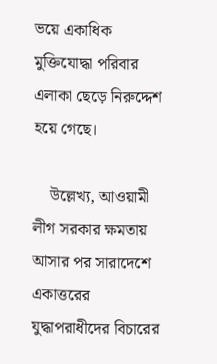ভয়ে একাধিক মুক্তিযোদ্ধা পরিবার এলাকা ছেড়ে নিরুদ্দেশ হয়ে গেছে।

    উল্লেখ্য, আওয়ামী লীগ সরকার ক্ষমতায় আসার পর সারাদেশে একাত্তরের যুদ্ধাপরাধীদের বিচারের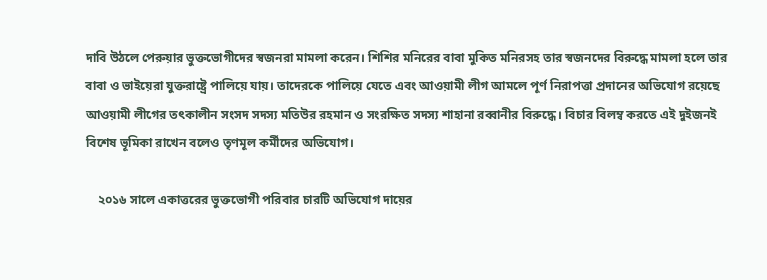দাবি উঠলে পেরুয়ার ভুক্তভোগীদের স্বজনরা মামলা করেন। শিশির মনিরের বাবা মুকিত মনিরসহ তার স্বজনদের বিরুদ্ধে মামলা হলে তার বাবা ও ভাইয়েরা যুক্তরাষ্ট্রে পালিয়ে যায়। তাদেরকে পালিয়ে যেতে এবং আওয়ামী লীগ আমলে পূর্ণ নিরাপত্তা প্রদানের অভিযোগ রয়েছে আওয়ামী লীগের তৎকালীন সংসদ সদস্য মতিউর রহমান ও সংরক্ষিত সদস্য শাহানা রব্বানীর বিরুদ্ধে। বিচার বিলম্ব করতে এই দুইজনই বিশেষ ভূমিকা রাখেন বলেও তৃণমূল কর্মীদের অভিযোগ।

    ২০১৬ সালে একাত্তরের ভুক্তভোগী পরিবার চারটি অভিযোগ দায়ের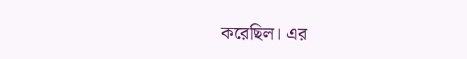করেছিল। এর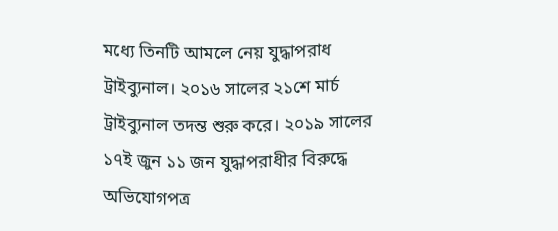মধ্যে তিনটি আমলে নেয় যুদ্ধাপরাধ ট্রাইব্যুনাল। ২০১৬ সালের ২১শে মার্চ ট্রাইব্যুনাল তদন্ত শুরু করে। ২০১৯ সালের ১৭ই জুন ১১ জন যুদ্ধাপরাধীর বিরুদ্ধে অভিযোগপত্র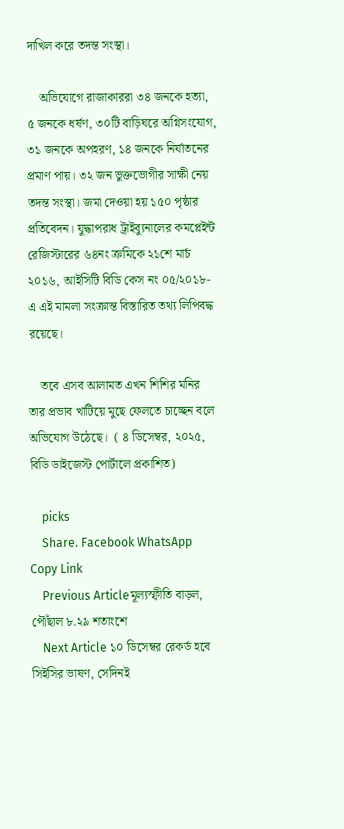দাখিল করে তদন্ত সংস্থা।

    অভিযোগে রাজাকাররা ৩৪ জনকে হত্যা, ৫ জনকে ধর্ষণ, ৩০টি বাড়িঘরে অগ্নিসংযোগ, ৩১ জনকে অপহরণ, ১৪ জনকে নির্যাতনের প্রমাণ পায়। ৩২ জন ভুক্তভোগীর সাক্ষী নেয় তদন্ত সংস্থা। জমা দেওয়া হয় ১৫০ পৃষ্ঠার প্রতিবেদন। যুদ্ধাপরাধ ট্রাইব্যুনালের কমপ্লেইন্ট রেজিস্টারের ৬৪নং ক্রমিকে ২১শে মার্চ ২০১৬, আইসিটি বিডি কেস নং ০৫/২০১৮-এ এই মামলা সংক্রান্ত বিস্তারিত তথ্য লিপিবদ্ধ রয়েছে।

    তবে এসব আলামত এখন শিশির মনির তার প্রভাব খাটিয়ে মুছে ফেলতে চাচ্ছেন বলে অভিযোগ উঠেছে।  ( ৪ ‍ডিসেম্বর, ২০২৫, বিডি ডাইজেস্ট পোর্টালে প্রকাশিত)

    picks
    Share. Facebook WhatsApp Copy Link
    Previous Articleমূল্যস্ফীতি বাড়ল, পৌঁছাল ৮.২৯ শতাংশে
    Next Article ১০ ডিসেম্বর রেকর্ড হবে সিইসির ভাষণ, সেদিনই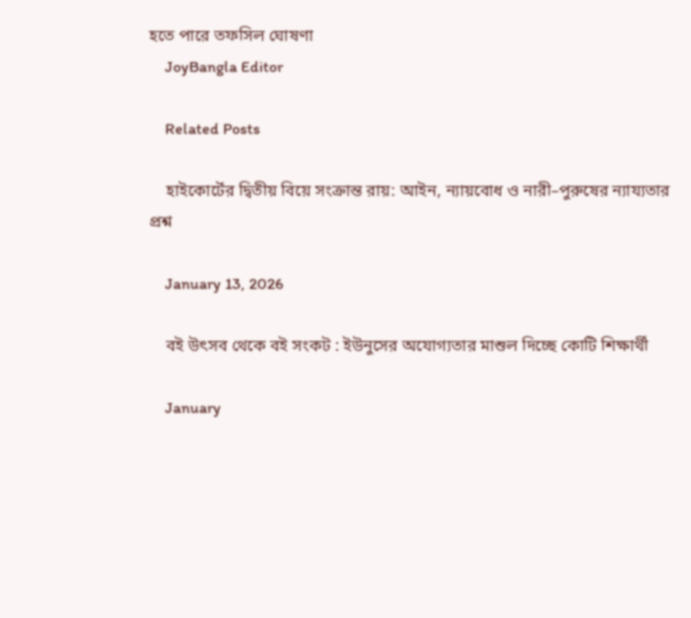হতে পারে তফসিল ঘোষণা
    JoyBangla Editor

    Related Posts

    হাইকোর্টের দ্বিতীয় বিয়ে সংক্রান্ত রায়: আইন, ন্যায়বোধ ও নারী–পুরুষের ন্যায্যতার প্রশ্ন

    January 13, 2026

    বই উৎসব থেকে বই সংকট : ইউনুসের অযোগ্যতার মাশুল দিচ্ছে কোটি শিক্ষার্থী

    January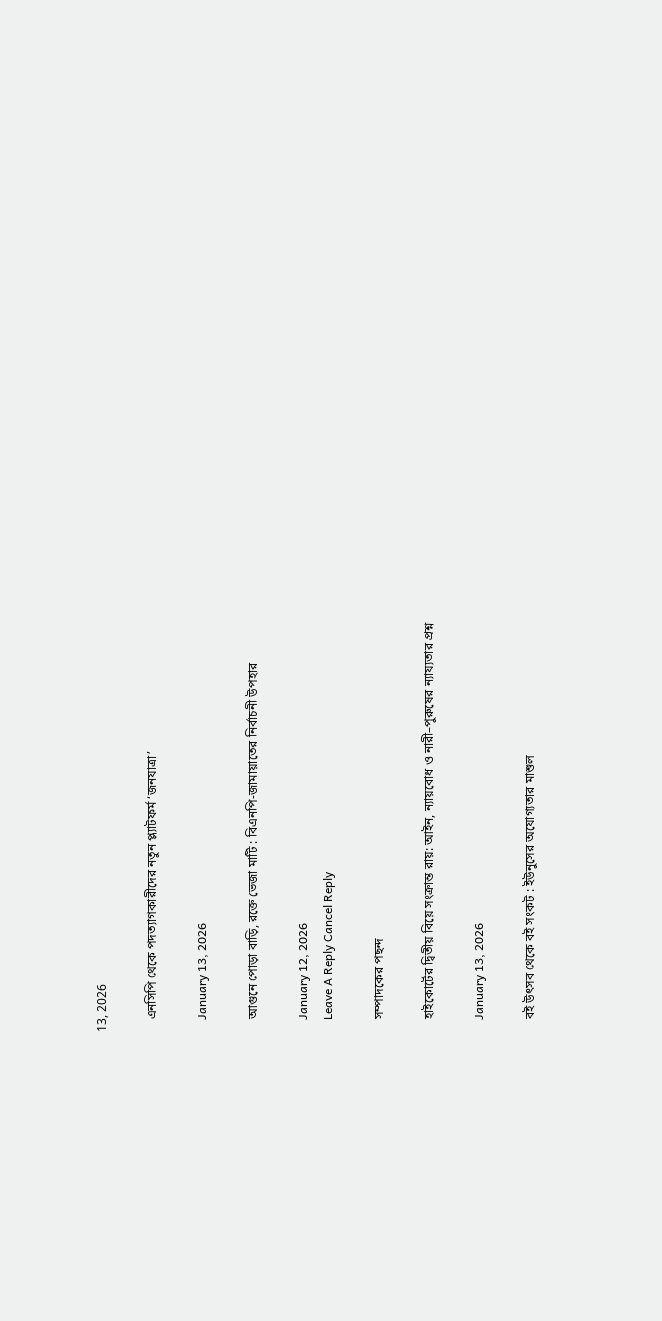13, 2026

    এনসিপি থেকে পদত্যাগকারীদের নতুন প্ল্যাটফর্ম ‘জনযাত্রা’

    January 13, 2026

    আগুনে পোড়া বাড়ি, রক্তে ভেজা মাটি : বিএনপি-জামায়াতের নির্বাচনী উপহার

    January 12, 2026
    Leave A Reply Cancel Reply

    সম্পাদকের পছন্দ

    হাইকোর্টের দ্বিতীয় বিয়ে সংক্রান্ত রায়: আইন, ন্যায়বোধ ও নারী–পুরুষের ন্যায্যতার প্রশ্ন

    January 13, 2026

    বই উৎসব থেকে বই সংকট : ইউনুসের অযোগ্যতার মাশুল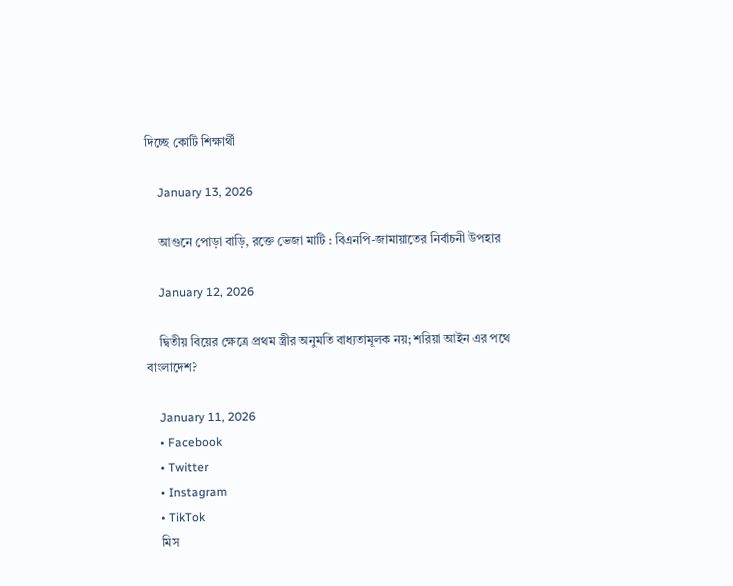দিচ্ছে কোটি শিক্ষার্থী

    January 13, 2026

    আগুনে পোড়া বাড়ি, রক্তে ভেজা মাটি : বিএনপি-জামায়াতের নির্বাচনী উপহার

    January 12, 2026

    দ্বিতীয় বিয়ের ক্ষেত্রে প্রথম স্ত্রীর অনুমতি বাধ্যতামূলক নয়; শরিয়া আইন এর পথে বাংলাদেশ?

    January 11, 2026
    • Facebook
    • Twitter
    • Instagram
    • TikTok
    মিস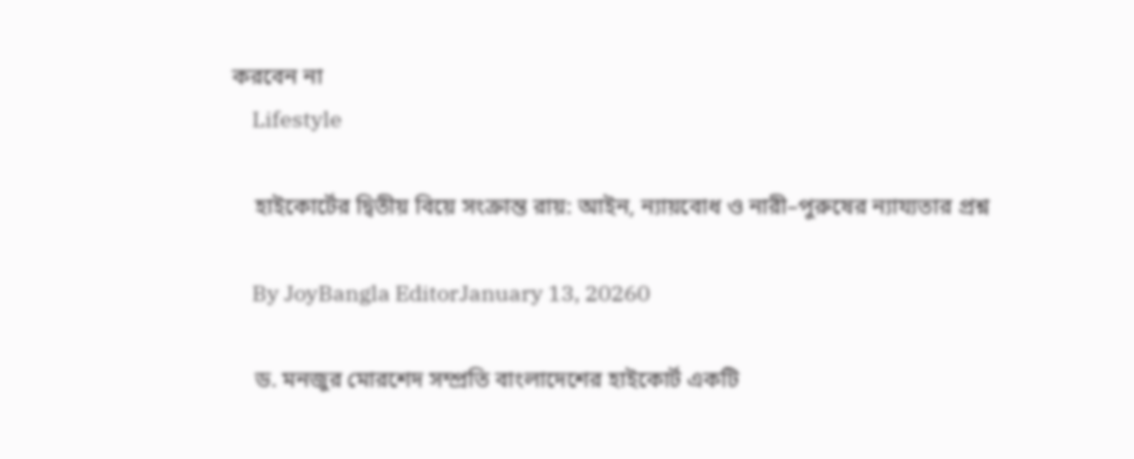করবেন না
    Lifestyle

    হাইকোর্টের দ্বিতীয় বিয়ে সংক্রান্ত রায়: আইন, ন্যায়বোধ ও নারী–পুরুষের ন্যায্যতার প্রশ্ন

    By JoyBangla EditorJanuary 13, 20260

    ড. মনজুর মোরশেদ সম্প্রতি বাংলাদেশের হাইকোর্ট একটি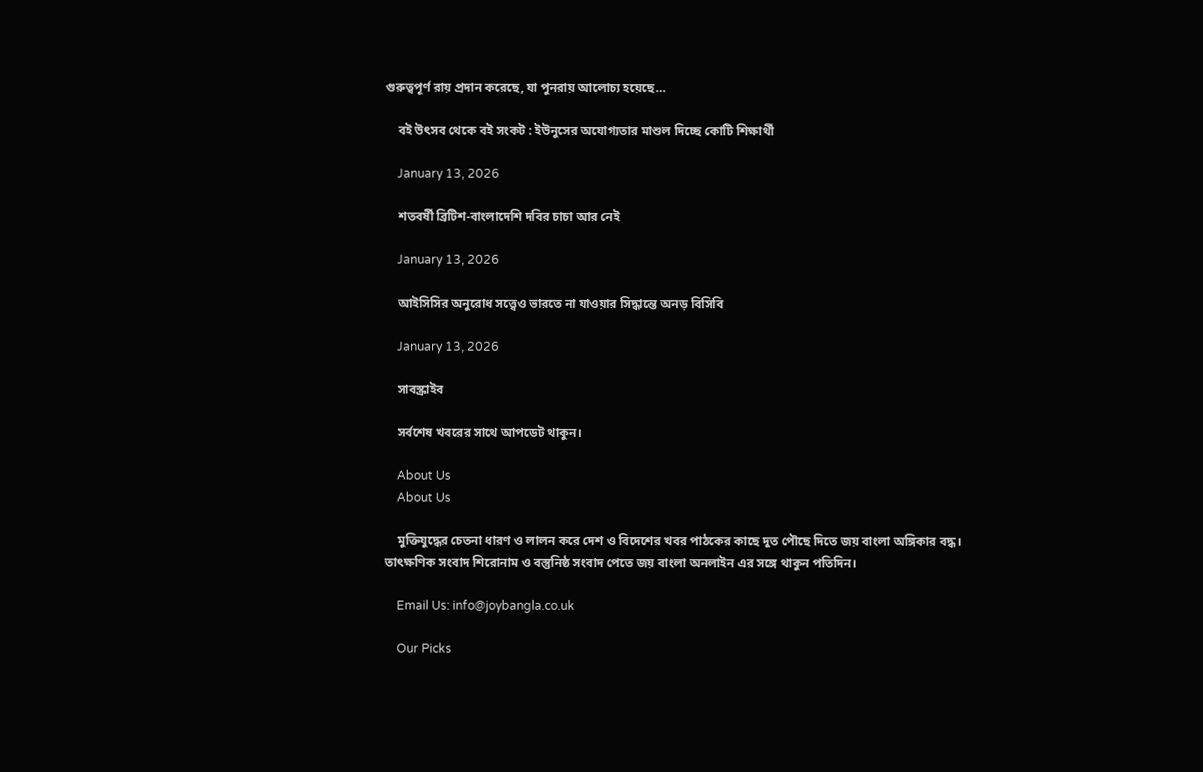গুরুত্বপূর্ণ রায় প্রদান করেছে, যা পুনরায় আলোচ্য হয়েছে…

    বই উৎসব থেকে বই সংকট : ইউনুসের অযোগ্যতার মাশুল দিচ্ছে কোটি শিক্ষার্থী

    January 13, 2026

    শতবর্ষী ব্রিটিশ-বাংলাদেশি দবির চাচা আর নেই

    January 13, 2026

    আইসিসির অনুরোধ সত্ত্বেও ভারতে না যাওয়ার সিদ্ধান্তে অনড় বিসিবি

    January 13, 2026

    সাবস্ক্রাইব

    সর্বশেষ খবরের সাথে আপডেট থাকুন।

    About Us
    About Us

    মুক্তিযুদ্ধের চেতনা ধারণ ও লালন করে দেশ ও বিদেশের খবর পাঠকের কাছে দুত পৌছে দিতে জয় বাংলা অঙ্গিকার বদ্ধ। তাৎক্ষণিক সংবাদ শিরোনাম ও বস্তুনিষ্ঠ সংবাদ পেতে জয় বাংলা অনলাইন এর সঙ্গে থাকুন পতিদিন।

    Email Us: info@joybangla.co.uk

    Our Picks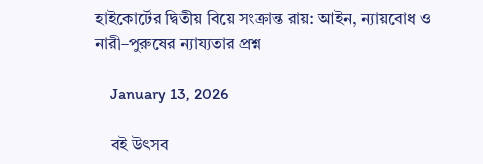হাইকোর্টের দ্বিতীয় বিয়ে সংক্রান্ত রায়: আইন, ন্যায়বোধ ও নারী–পুরুষের ন্যায্যতার প্রশ্ন

    January 13, 2026

    বই উৎসব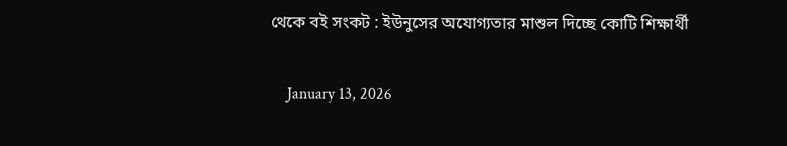থেকে বই সংকট : ইউনুসের অযোগ্যতার মাশুল দিচ্ছে কোটি শিক্ষার্থী

    January 13, 2026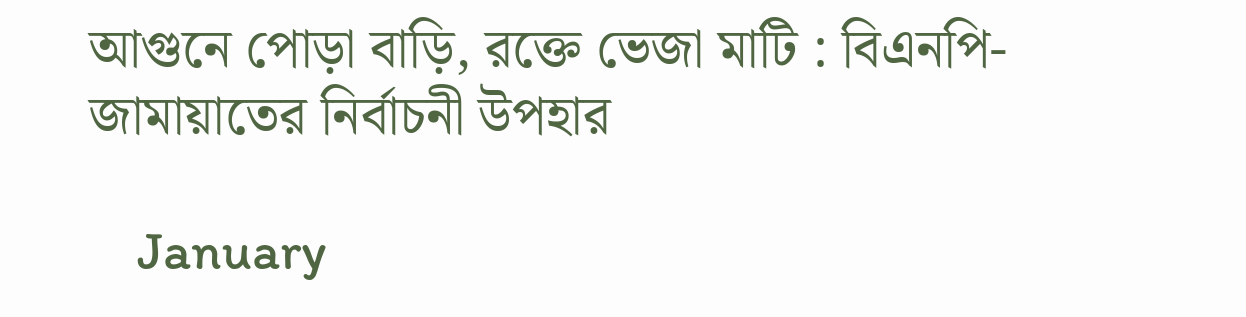আগুনে পোড়া বাড়ি, রক্তে ভেজা মাটি : বিএনপি-জামায়াতের নির্বাচনী উপহার

    January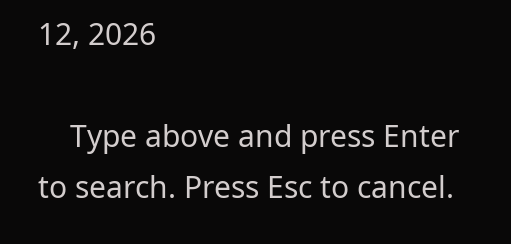12, 2026

    Type above and press Enter to search. Press Esc to cancel.